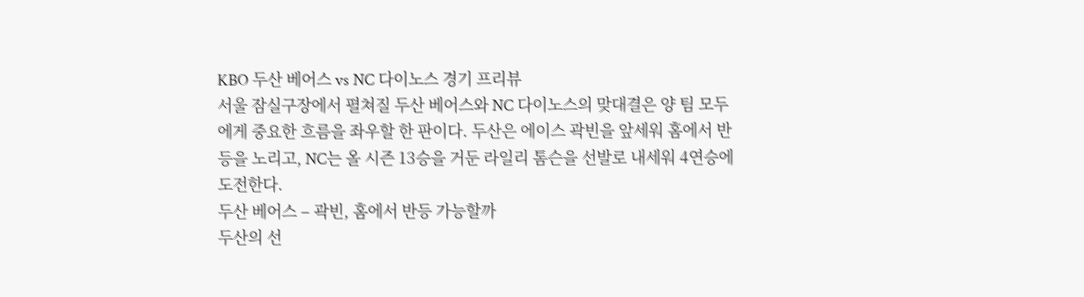KBO 두산 베어스 vs NC 다이노스 경기 프리뷰
서울 잠실구장에서 펼쳐질 두산 베어스와 NC 다이노스의 맞대결은 양 팀 모두에게 중요한 흐름을 좌우할 한 판이다. 두산은 에이스 곽빈을 앞세워 홈에서 반등을 노리고, NC는 올 시즌 13승을 거둔 라일리 톰슨을 선발로 내세워 4연승에 도전한다.
두산 베어스 – 곽빈, 홈에서 반등 가능할까
두산의 선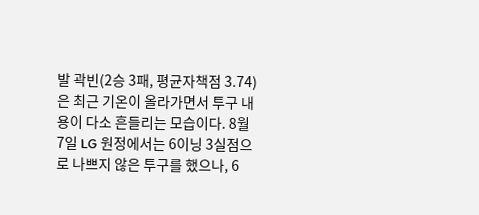발 곽빈(2승 3패, 평균자책점 3.74)은 최근 기온이 올라가면서 투구 내용이 다소 흔들리는 모습이다. 8월 7일 LG 원정에서는 6이닝 3실점으로 나쁘지 않은 투구를 했으나, 6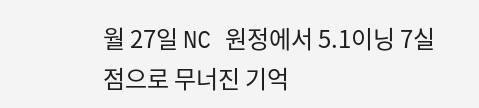월 27일 NC 원정에서 5.1이닝 7실점으로 무너진 기억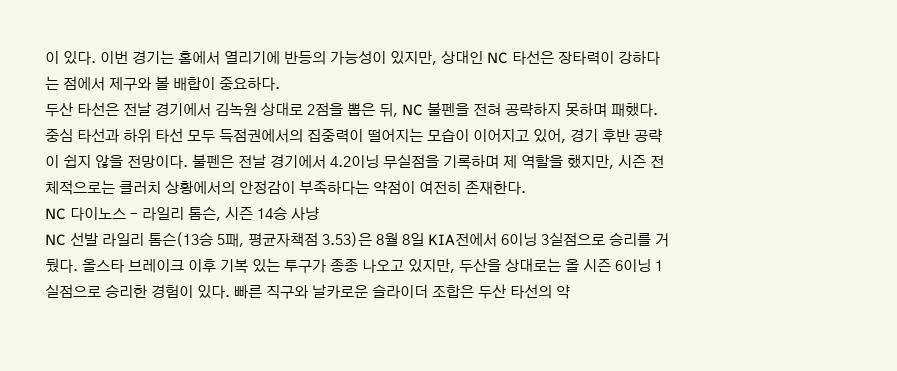이 있다. 이번 경기는 홈에서 열리기에 반등의 가능성이 있지만, 상대인 NC 타선은 장타력이 강하다는 점에서 제구와 볼 배합이 중요하다.
두산 타선은 전날 경기에서 김녹원 상대로 2점을 뽑은 뒤, NC 불펜을 전혀 공략하지 못하며 패했다. 중심 타선과 하위 타선 모두 득점권에서의 집중력이 떨어지는 모습이 이어지고 있어, 경기 후반 공략이 쉽지 않을 전망이다. 불펜은 전날 경기에서 4.2이닝 무실점을 기록하며 제 역할을 했지만, 시즌 전체적으로는 클러치 상황에서의 안정감이 부족하다는 약점이 여전히 존재한다.
NC 다이노스 – 라일리 톰슨, 시즌 14승 사냥
NC 선발 라일리 톰슨(13승 5패, 평균자책점 3.53)은 8월 8일 KIA전에서 6이닝 3실점으로 승리를 거뒀다. 올스타 브레이크 이후 기복 있는 투구가 종종 나오고 있지만, 두산을 상대로는 올 시즌 6이닝 1실점으로 승리한 경험이 있다. 빠른 직구와 날카로운 슬라이더 조합은 두산 타선의 약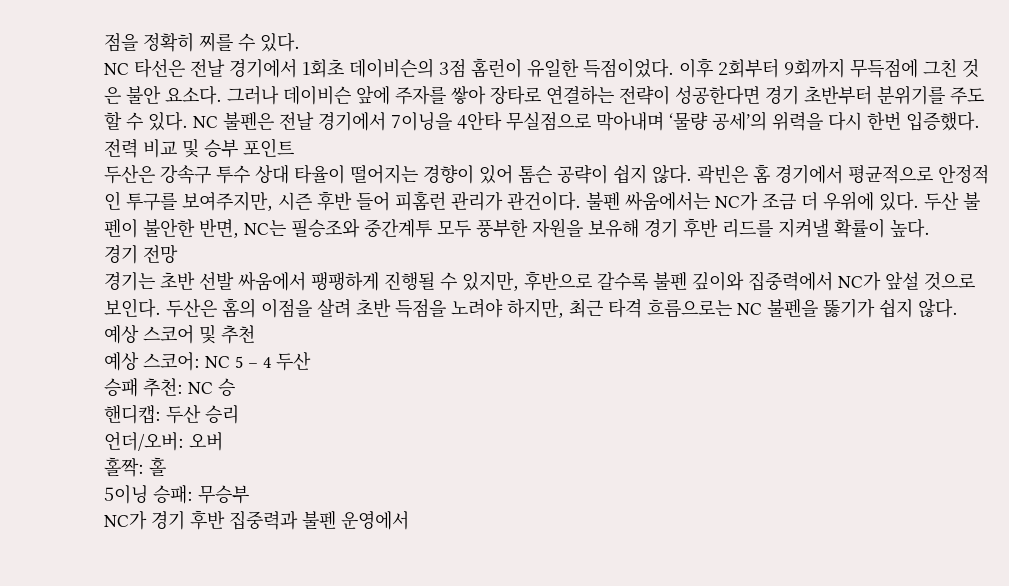점을 정확히 찌를 수 있다.
NC 타선은 전날 경기에서 1회초 데이비슨의 3점 홈런이 유일한 득점이었다. 이후 2회부터 9회까지 무득점에 그친 것은 불안 요소다. 그러나 데이비슨 앞에 주자를 쌓아 장타로 연결하는 전략이 성공한다면 경기 초반부터 분위기를 주도할 수 있다. NC 불펜은 전날 경기에서 7이닝을 4안타 무실점으로 막아내며 ‘물량 공세’의 위력을 다시 한번 입증했다.
전력 비교 및 승부 포인트
두산은 강속구 투수 상대 타율이 떨어지는 경향이 있어 톰슨 공략이 쉽지 않다. 곽빈은 홈 경기에서 평균적으로 안정적인 투구를 보여주지만, 시즌 후반 들어 피홈런 관리가 관건이다. 불펜 싸움에서는 NC가 조금 더 우위에 있다. 두산 불펜이 불안한 반면, NC는 필승조와 중간계투 모두 풍부한 자원을 보유해 경기 후반 리드를 지켜낼 확률이 높다.
경기 전망
경기는 초반 선발 싸움에서 팽팽하게 진행될 수 있지만, 후반으로 갈수록 불펜 깊이와 집중력에서 NC가 앞설 것으로 보인다. 두산은 홈의 이점을 살려 초반 득점을 노려야 하지만, 최근 타격 흐름으로는 NC 불펜을 뚫기가 쉽지 않다.
예상 스코어 및 추천
예상 스코어: NC 5 – 4 두산
승패 추천: NC 승
핸디캡: 두산 승리
언더/오버: 오버
홀짝: 홀
5이닝 승패: 무승부
NC가 경기 후반 집중력과 불펜 운영에서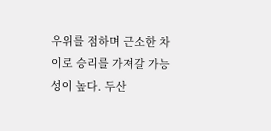우위를 점하며 근소한 차이로 승리를 가져갈 가능성이 높다. 두산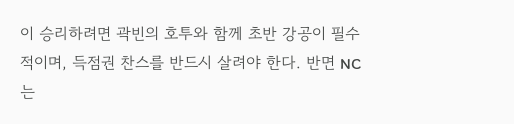이 승리하려면 곽빈의 호투와 함께 초반 강공이 필수적이며, 득점권 찬스를 반드시 살려야 한다. 반면 NC는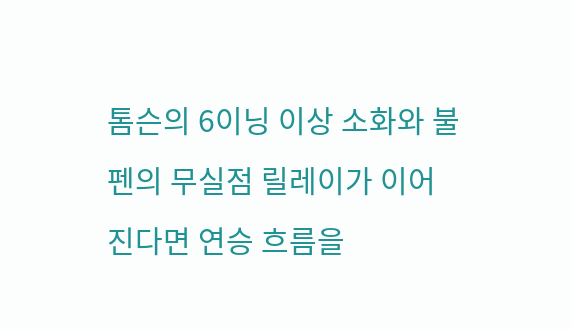톰슨의 6이닝 이상 소화와 불펜의 무실점 릴레이가 이어진다면 연승 흐름을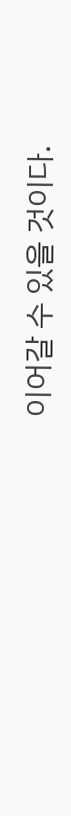이어갈 수 있을 것이다.